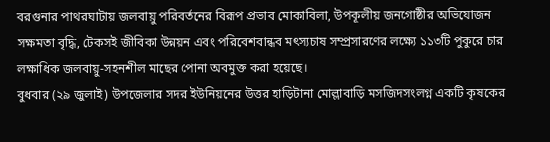বরগুনার পাথরঘাটায় জলবায়ু পরিবর্তনের বিরূপ প্রভাব মোকাবিলা, উপকূলীয় জনগোষ্ঠীর অভিযোজন সক্ষমতা বৃদ্ধি, টেকসই জীবিকা উন্নয়ন এবং পরিবেশবান্ধব মৎস্যচাষ সম্প্রসারণের লক্ষ্যে ১১৩টি পুকুরে চার লক্ষাধিক জলবায়ু-সহনশীল মাছের পোনা অবমুক্ত করা হয়েছে।
বুধবার (২৯ জুলাই) উপজেলার সদর ইউনিয়নের উত্তর হাড়িটানা মোল্লাবাড়ি মসজিদসংলগ্ন একটি কৃষকের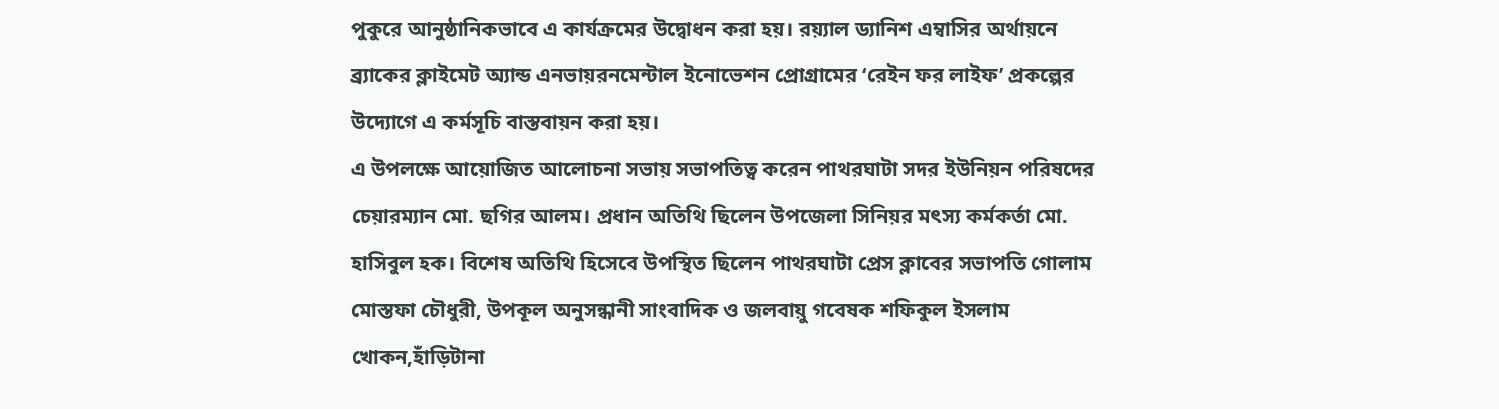পুকুরে আনুষ্ঠানিকভাবে এ কার্যক্রমের উদ্বোধন করা হয়। রয়্যাল ড্যানিশ এম্বাসির অর্থায়নে ব্র্যাকের ক্লাইমেট অ্যান্ড এনভায়রনমেন্টাল ইনোভেশন প্রোগ্রামের ‘রেইন ফর লাইফ’ প্রকল্পের উদ্যোগে এ কর্মসূচি বাস্তবায়ন করা হয়।
এ উপলক্ষে আয়োজিত আলোচনা সভায় সভাপতিত্ব করেন পাথরঘাটা সদর ইউনিয়ন পরিষদের চেয়ারম্যান মো. ছগির আলম। প্রধান অতিথি ছিলেন উপজেলা সিনিয়র মৎস্য কর্মকর্তা মো. হাসিবুল হক। বিশেষ অতিথি হিসেবে উপস্থিত ছিলেন পাথরঘাটা প্রেস ক্লাবের সভাপতি গোলাম মোস্তফা চৌধুরী, উপকূল অনুসন্ধানী সাংবাদিক ও জলবায়ু গবেষক শফিকুল ইসলাম খোকন,হাঁড়িটানা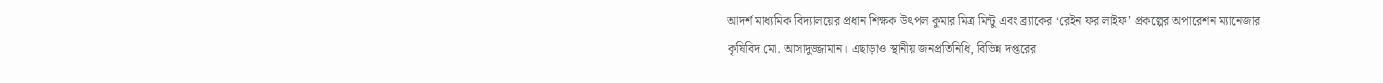আদর্শ মাধ্যমিক বিদ্যালয়ের প্রধান শিক্ষক উৎপল কুমার মিত্র মিন্টু এবং ব্র্যাকের ‘রেইন ফর লাইফ’ প্রকল্পের অপারেশন ম্যানেজার কৃষিবিদ মো. আসাদুজ্জামান। এছাড়াও স্থানীয় জনপ্রতিনিধি, বিভিন্ন দপ্তরের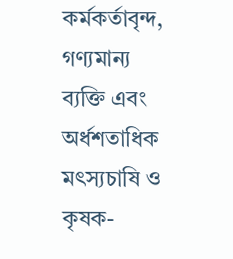কর্মকর্তাবৃন্দ, গণ্যমান্য ব্যক্তি এবং অর্ধশতাধিক মৎস্যচাষি ও কৃষক-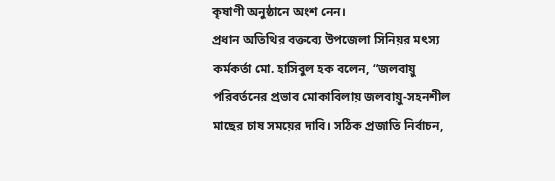কৃষাণী অনুষ্ঠানে অংশ নেন।
প্রধান অতিথির বক্তব্যে উপজেলা সিনিয়র মৎস্য কর্মকর্তা মো. হাসিবুল হক বলেন, “জলবায়ু পরিবর্তনের প্রভাব মোকাবিলায় জলবায়ু-সহনশীল মাছের চাষ সময়ের দাবি। সঠিক প্রজাতি নির্বাচন,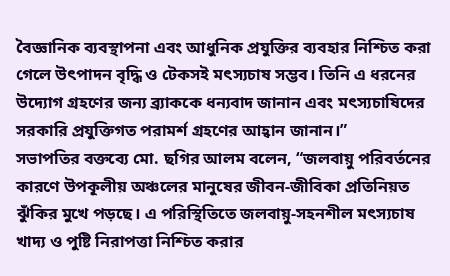বৈজ্ঞানিক ব্যবস্থাপনা এবং আধুনিক প্রযুক্তির ব্যবহার নিশ্চিত করা গেলে উৎপাদন বৃদ্ধি ও টেকসই মৎস্যচাষ সম্ভব। তিনি এ ধরনের উদ্যোগ গ্রহণের জন্য ব্র্যাককে ধন্যবাদ জানান এবং মৎস্যচাষিদের সরকারি প্রযুক্তিগত পরামর্শ গ্রহণের আহ্বান জানান।”
সভাপতির বক্তব্যে মো. ছগির আলম বলেন, “জলবায়ু পরিবর্তনের কারণে উপকূলীয় অঞ্চলের মানুষের জীবন-জীবিকা প্রতিনিয়ত ঝুঁকির মুখে পড়ছে। এ পরিস্থিতিতে জলবায়ু-সহনশীল মৎস্যচাষ খাদ্য ও পুষ্টি নিরাপত্তা নিশ্চিত করার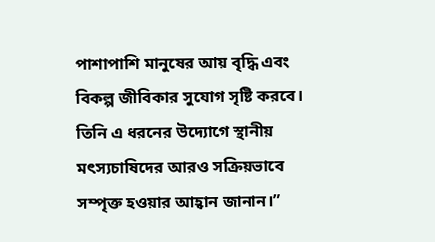পাশাপাশি মানুষের আয় বৃদ্ধি এবং বিকল্প জীবিকার সুযোগ সৃষ্টি করবে। তিনি এ ধরনের উদ্যোগে স্থানীয় মৎস্যচাষিদের আরও সক্রিয়ভাবে সম্পৃক্ত হওয়ার আহ্বান জানান।”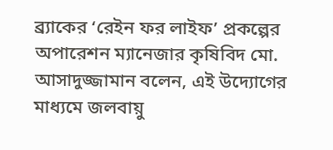ব্র্যাকের ‘রেইন ফর লাইফ’ প্রকল্পের অপারেশন ম্যানেজার কৃষিবিদ মো. আসাদুজ্জামান বলেন, এই উদ্যোগের মাধ্যমে জলবায়ু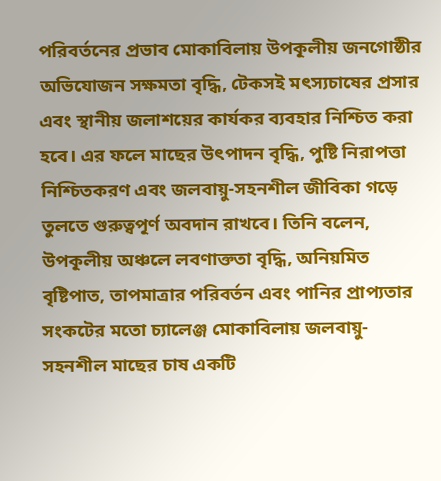পরিবর্তনের প্রভাব মোকাবিলায় উপকূলীয় জনগোষ্ঠীর অভিযোজন সক্ষমতা বৃদ্ধি, টেকসই মৎস্যচাষের প্রসার এবং স্থানীয় জলাশয়ের কার্যকর ব্যবহার নিশ্চিত করা হবে। এর ফলে মাছের উৎপাদন বৃদ্ধি, পুষ্টি নিরাপত্তা নিশ্চিতকরণ এবং জলবায়ু-সহনশীল জীবিকা গড়ে তুলতে গুরুত্বপূর্ণ অবদান রাখবে। তিনি বলেন, উপকূলীয় অঞ্চলে লবণাক্ততা বৃদ্ধি, অনিয়মিত বৃষ্টিপাত, তাপমাত্রার পরিবর্তন এবং পানির প্রাপ্যতার সংকটের মতো চ্যালেঞ্জ মোকাবিলায় জলবায়ু-সহনশীল মাছের চাষ একটি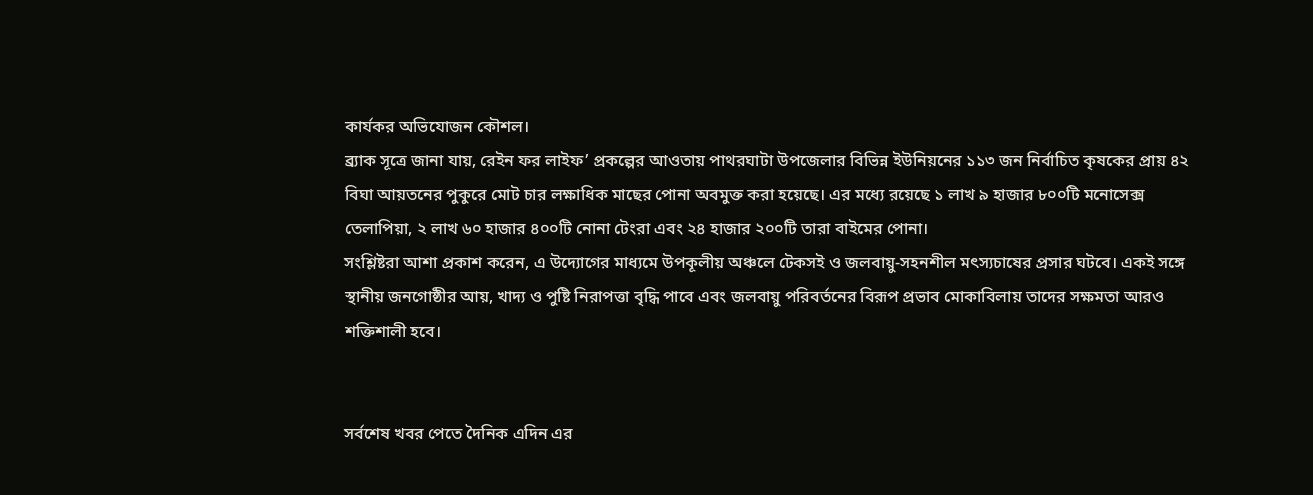কার্যকর অভিযোজন কৌশল।
ব্র্যাক সূত্রে জানা যায়, রেইন ফর লাইফ’ প্রকল্পের আওতায় পাথরঘাটা উপজেলার বিভিন্ন ইউনিয়নের ১১৩ জন নির্বাচিত কৃষকের প্রায় ৪২ বিঘা আয়তনের পুকুরে মোট চার লক্ষাধিক মাছের পোনা অবমুক্ত করা হয়েছে। এর মধ্যে রয়েছে ১ লাখ ৯ হাজার ৮০০টি মনোসেক্স তেলাপিয়া, ২ লাখ ৬০ হাজার ৪০০টি নোনা টেংরা এবং ২৪ হাজার ২০০টি তারা বাইমের পোনা।
সংশ্লিষ্টরা আশা প্রকাশ করেন, এ উদ্যোগের মাধ্যমে উপকূলীয় অঞ্চলে টেকসই ও জলবায়ু-সহনশীল মৎস্যচাষের প্রসার ঘটবে। একই সঙ্গে স্থানীয় জনগোষ্ঠীর আয়, খাদ্য ও পুষ্টি নিরাপত্তা বৃদ্ধি পাবে এবং জলবায়ু পরিবর্তনের বিরূপ প্রভাব মোকাবিলায় তাদের সক্ষমতা আরও শক্তিশালী হবে।


সর্বশেষ খবর পেতে দৈনিক এদিন এর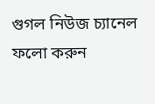গুগল নিউজ চ্যানেল ফলো করুন